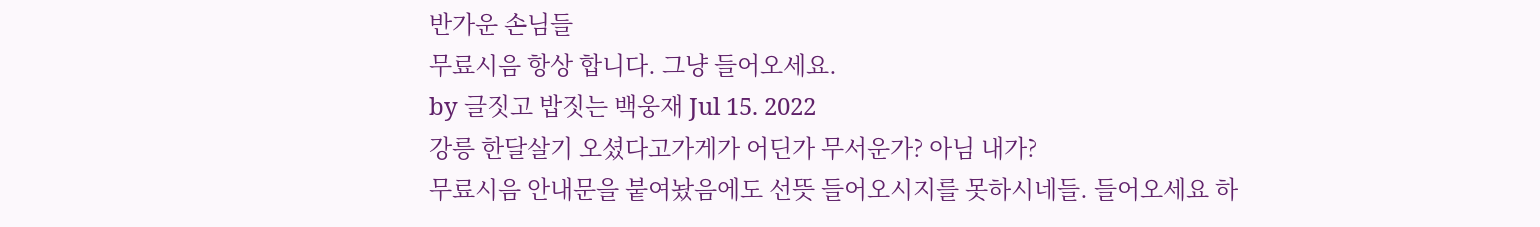반가운 손님들
무료시음 항상 합니다. 그냥 들어오세요.
by 글짓고 밥짓는 백웅재 Jul 15. 2022
강릉 한달살기 오셨다고가게가 어딘가 무서운가? 아님 내가?
무료시음 안내문을 붙여놨음에도 선뜻 들어오시지를 못하시네들. 들어오세요 하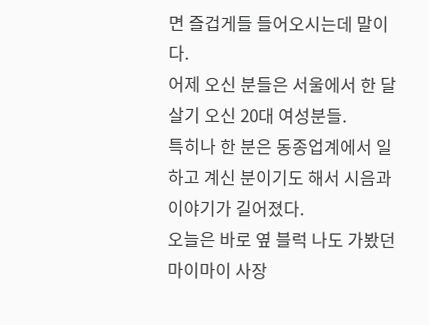면 즐겁게들 들어오시는데 말이다.
어제 오신 분들은 서울에서 한 달 살기 오신 20대 여성분들.
특히나 한 분은 동종업계에서 일하고 계신 분이기도 해서 시음과 이야기가 길어졌다.
오늘은 바로 옆 블럭 나도 가봤던 마이마이 사장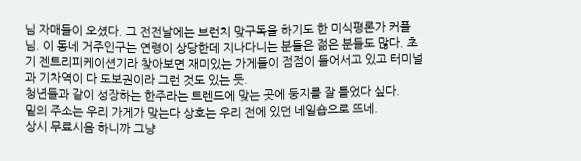님 자매들이 오셨다. 그 전전날에는 브런치 맞구독을 하기도 한 미식평론가 커플님. 이 동네 거주인구는 연령이 상당한데 지나다니는 분들은 젊은 분들도 많다. 초기 젠트리피케이션기라 찾아보면 재미있는 가게들이 점점이 들어서고 있고 터미널과 기차역이 다 도보권이라 그런 것도 있는 듯.
청년들과 같이 성장하는 한주라는 트렌드에 맞는 곳에 둥지를 잘 틀었다 싶다.
밑의 주소는 우리 가게가 맞는다 상호는 우리 전에 있던 네일숍으로 뜨네.
상시 무료시음 하니까 그냥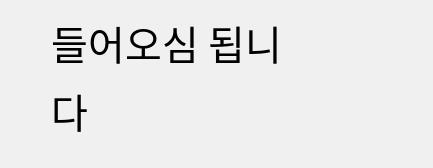들어오심 됩니다